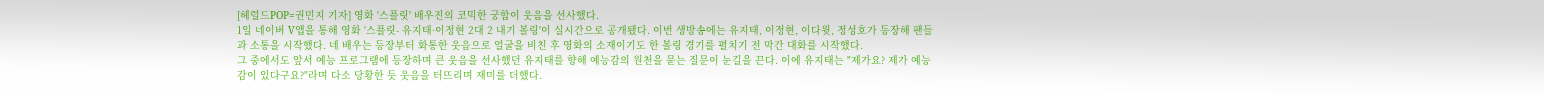[헤럴드POP=권민지 기자] 영화 '스플릿' 배우진의 코믹한 궁합이 웃음을 선사했다.
1일 네이버 V앱을 통해 영화 '스플릿- 유지태·이정현 2대 2 내기 볼링'이 실시간으로 공개됐다. 이번 생방송에는 유지태, 이정현, 이다윗, 정성호가 등장해 팬들과 소통을 시작했다. 네 배우는 등장부터 화통한 웃음으로 얼굴을 비친 후 영화의 소재이기도 한 볼링 경기를 펼치기 전 막간 대화를 시작했다.
그 중에서도 앞서 예능 프로그램에 등장하며 큰 웃음을 선사했던 유지태를 향해 예능감의 원천을 묻는 질문이 눈길을 끈다. 이에 유지태는 "제가요? 제가 예능감이 있다구요?"라며 다소 당황한 듯 웃음을 터뜨리며 재미를 더했다.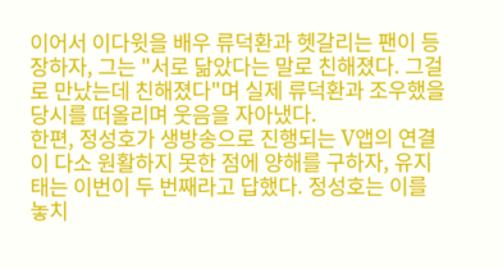이어서 이다윗을 배우 류덕환과 헷갈리는 팬이 등장하자, 그는 "서로 닮았다는 말로 친해졌다. 그걸로 만났는데 친해졌다"며 실제 류덕환과 조우했을 당시를 떠올리며 웃음을 자아냈다.
한편, 정성호가 생방송으로 진행되는 V앱의 연결이 다소 원활하지 못한 점에 양해를 구하자, 유지태는 이번이 두 번째라고 답했다. 정성호는 이를 놓치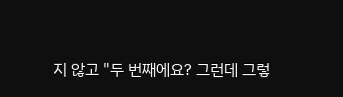지 않고 "두 번째에요? 그런데 그렇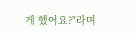게 했어요?"라며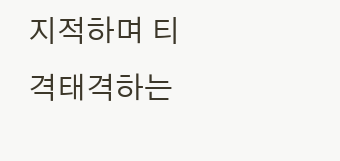지적하며 티격태격하는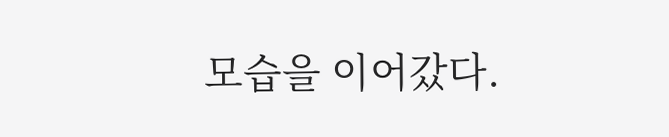모습을 이어갔다.